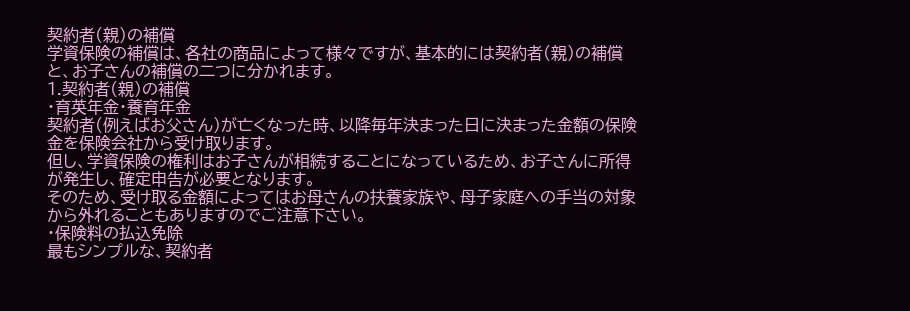契約者(親)の補償
学資保険の補償は、各社の商品によって様々ですが、基本的には契約者(親)の補償と、お子さんの補償の二つに分かれます。
1.契約者(親)の補償
・育英年金・養育年金
契約者(例えばお父さん)が亡くなった時、以降毎年決まった日に決まった金額の保険金を保険会社から受け取ります。
但し、学資保険の権利はお子さんが相続することになっているため、お子さんに所得が発生し、確定申告が必要となります。
そのため、受け取る金額によってはお母さんの扶養家族や、母子家庭への手当の対象から外れることもありますのでご注意下さい。
・保険料の払込免除
最もシンプルな、契約者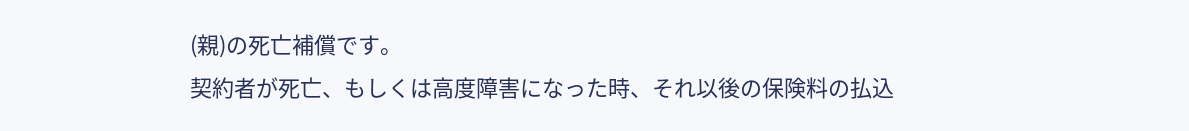(親)の死亡補償です。
契約者が死亡、もしくは高度障害になった時、それ以後の保険料の払込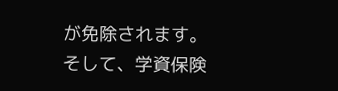が免除されます。
そして、学資保険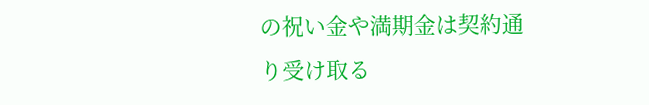の祝い金や満期金は契約通り受け取る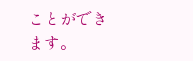ことができます。